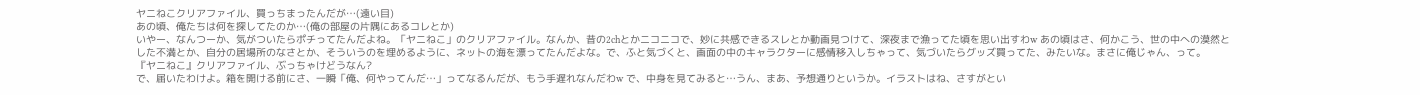ヤニねこクリアファイル、買っちまったんだが…(遠い目)
あの頃、俺たちは何を探してたのか…(俺の部屋の片隅にあるコレとか)
いやー、なんつーか、気がついたらポチってたんだよね。「ヤニねこ」のクリアファイル。なんか、昔の2chとかニコニコで、妙に共感できるスレとか動画見つけて、深夜まで漁ってた頃を思い出すわw あの頃はさ、何かこう、世の中への漠然とした不満とか、自分の居場所のなさとか、そういうのを埋めるように、ネットの海を漂ってたんだよな。で、ふと気づくと、画面の中のキャラクターに感情移入しちゃって、気づいたらグッズ買ってた、みたいな。まさに俺じゃん、って。
『ヤニねこ』クリアファイル、ぶっちゃけどうなん?
で、届いたわけよ。箱を開ける前にさ、一瞬「俺、何やってんだ…」ってなるんだが、もう手遅れなんだわw で、中身を見てみると…うん、まあ、予想通りというか。イラストはね、さすがとい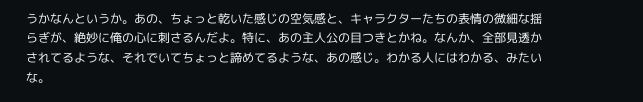うかなんというか。あの、ちょっと乾いた感じの空気感と、キャラクターたちの表情の微細な揺らぎが、絶妙に俺の心に刺さるんだよ。特に、あの主人公の目つきとかね。なんか、全部見透かされてるような、それでいてちょっと諦めてるような、あの感じ。わかる人にはわかる、みたいな。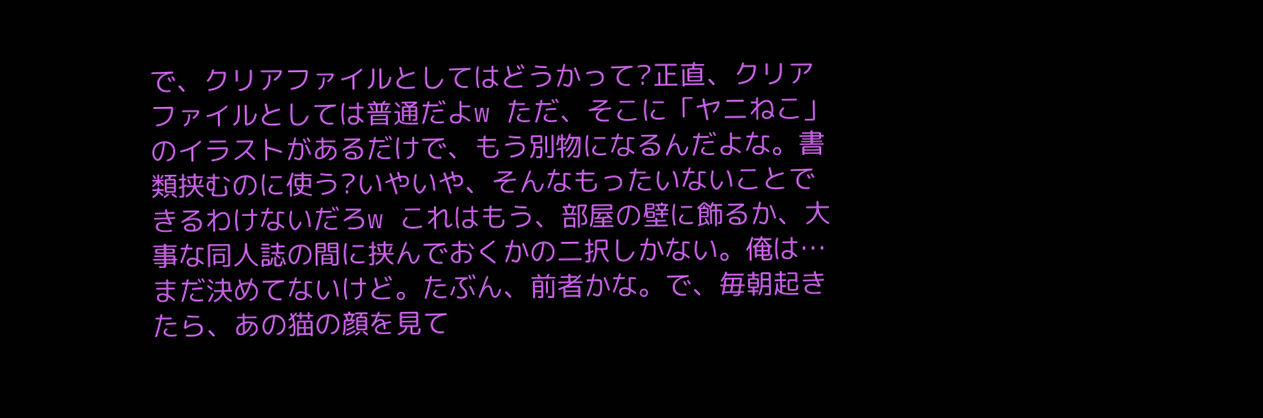で、クリアファイルとしてはどうかって?正直、クリアファイルとしては普通だよw ただ、そこに「ヤニねこ」のイラストがあるだけで、もう別物になるんだよな。書類挟むのに使う?いやいや、そんなもったいないことできるわけないだろw これはもう、部屋の壁に飾るか、大事な同人誌の間に挟んでおくかの二択しかない。俺は…まだ決めてないけど。たぶん、前者かな。で、毎朝起きたら、あの猫の顔を見て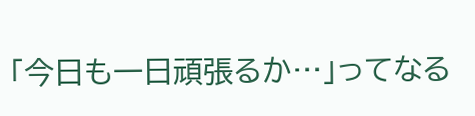「今日も一日頑張るか…」ってなる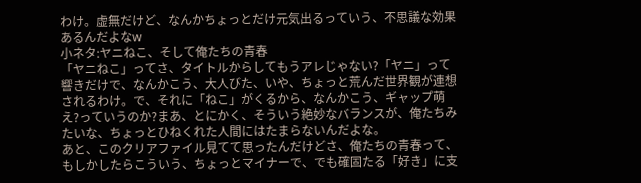わけ。虚無だけど、なんかちょっとだけ元気出るっていう、不思議な効果あるんだよなw
小ネタ:ヤニねこ、そして俺たちの青春
「ヤニねこ」ってさ、タイトルからしてもうアレじゃない?「ヤニ」って響きだけで、なんかこう、大人びた、いや、ちょっと荒んだ世界観が連想されるわけ。で、それに「ねこ」がくるから、なんかこう、ギャップ萌え?っていうのか?まあ、とにかく、そういう絶妙なバランスが、俺たちみたいな、ちょっとひねくれた人間にはたまらないんだよな。
あと、このクリアファイル見てて思ったんだけどさ、俺たちの青春って、もしかしたらこういう、ちょっとマイナーで、でも確固たる「好き」に支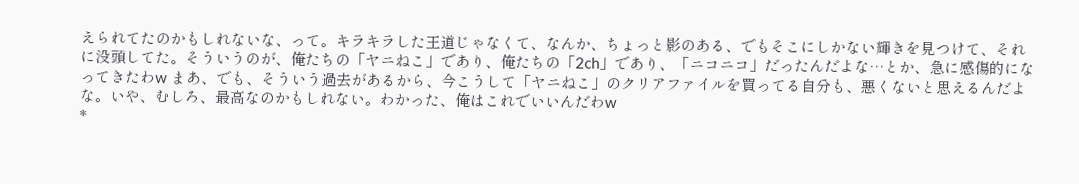えられてたのかもしれないな、って。キラキラした王道じゃなくて、なんか、ちょっと影のある、でもそこにしかない輝きを見つけて、それに没頭してた。そういうのが、俺たちの「ヤニねこ」であり、俺たちの「2ch」であり、「ニコニコ」だったんだよな…とか、急に感傷的になってきたわw まあ、でも、そういう過去があるから、今こうして「ヤニねこ」のクリアファイルを買ってる自分も、悪くないと思えるんだよな。いや、むしろ、最高なのかもしれない。わかった、俺はこれでいいんだわw
*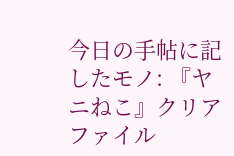今日の手帖に記したモノ: 『ヤニねこ』クリアファイル